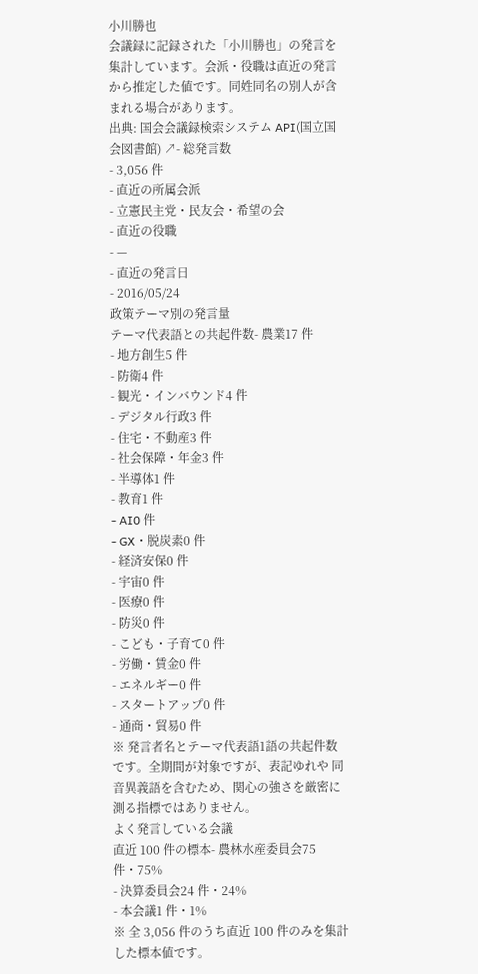小川勝也
会議録に記録された「小川勝也」の発言を集計しています。会派・役職は直近の発言から推定した値です。同姓同名の別人が含まれる場合があります。
出典: 国会会議録検索システム API(国立国会図書館) ↗- 総発言数
- 3,056 件
- 直近の所属会派
- 立憲民主党・民友会・希望の会
- 直近の役職
- —
- 直近の発言日
- 2016/05/24
政策テーマ別の発言量
テーマ代表語との共起件数- 農業17 件
- 地方創生5 件
- 防衛4 件
- 観光・インバウンド4 件
- デジタル行政3 件
- 住宅・不動産3 件
- 社会保障・年金3 件
- 半導体1 件
- 教育1 件
- AI0 件
- GX・脱炭素0 件
- 経済安保0 件
- 宇宙0 件
- 医療0 件
- 防災0 件
- こども・子育て0 件
- 労働・賃金0 件
- エネルギー0 件
- スタートアップ0 件
- 通商・貿易0 件
※ 発言者名とテーマ代表語1語の共起件数です。全期間が対象ですが、表記ゆれや 同音異義語を含むため、関心の強さを厳密に測る指標ではありません。
よく発言している会議
直近 100 件の標本- 農林水産委員会75 件・75%
- 決算委員会24 件・24%
- 本会議1 件・1%
※ 全 3,056 件のうち直近 100 件のみを集計した標本値です。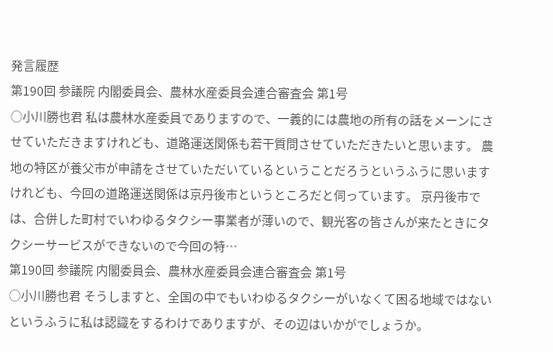発言履歴
第190回 参議院 内閣委員会、農林水産委員会連合審査会 第1号
○小川勝也君 私は農林水産委員でありますので、一義的には農地の所有の話をメーンにさせていただきますけれども、道路運送関係も若干質問させていただきたいと思います。 農地の特区が養父市が申請をさせていただいているということだろうというふうに思いますけれども、今回の道路運送関係は京丹後市というところだと伺っています。 京丹後市では、合併した町村でいわゆるタクシー事業者が薄いので、観光客の皆さんが来たときにタクシーサービスができないので今回の特…
第190回 参議院 内閣委員会、農林水産委員会連合審査会 第1号
○小川勝也君 そうしますと、全国の中でもいわゆるタクシーがいなくて困る地域ではないというふうに私は認識をするわけでありますが、その辺はいかがでしょうか。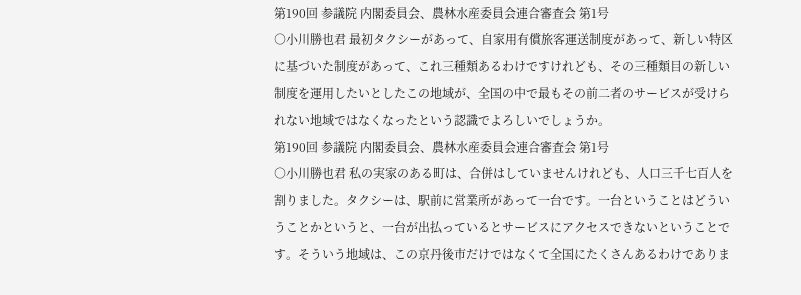第190回 参議院 内閣委員会、農林水産委員会連合審査会 第1号
○小川勝也君 最初タクシーがあって、自家用有償旅客運送制度があって、新しい特区に基づいた制度があって、これ三種類あるわけですけれども、その三種類目の新しい制度を運用したいとしたこの地域が、全国の中で最もその前二者のサービスが受けられない地域ではなくなったという認識でよろしいでしょうか。
第190回 参議院 内閣委員会、農林水産委員会連合審査会 第1号
○小川勝也君 私の実家のある町は、合併はしていませんけれども、人口三千七百人を割りました。タクシーは、駅前に営業所があって一台です。一台ということはどういうことかというと、一台が出払っているとサービスにアクセスできないということです。そういう地域は、この京丹後市だけではなくて全国にたくさんあるわけでありま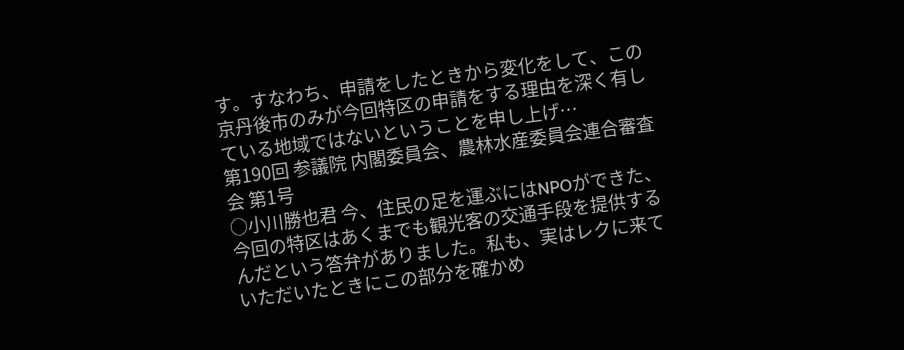す。すなわち、申請をしたときから変化をして、この京丹後市のみが今回特区の申請をする理由を深く有している地域ではないということを申し上げ…
第190回 参議院 内閣委員会、農林水産委員会連合審査会 第1号
○小川勝也君 今、住民の足を運ぶにはNPOができた、今回の特区はあくまでも観光客の交通手段を提供するんだという答弁がありました。私も、実はレクに来ていただいたときにこの部分を確かめ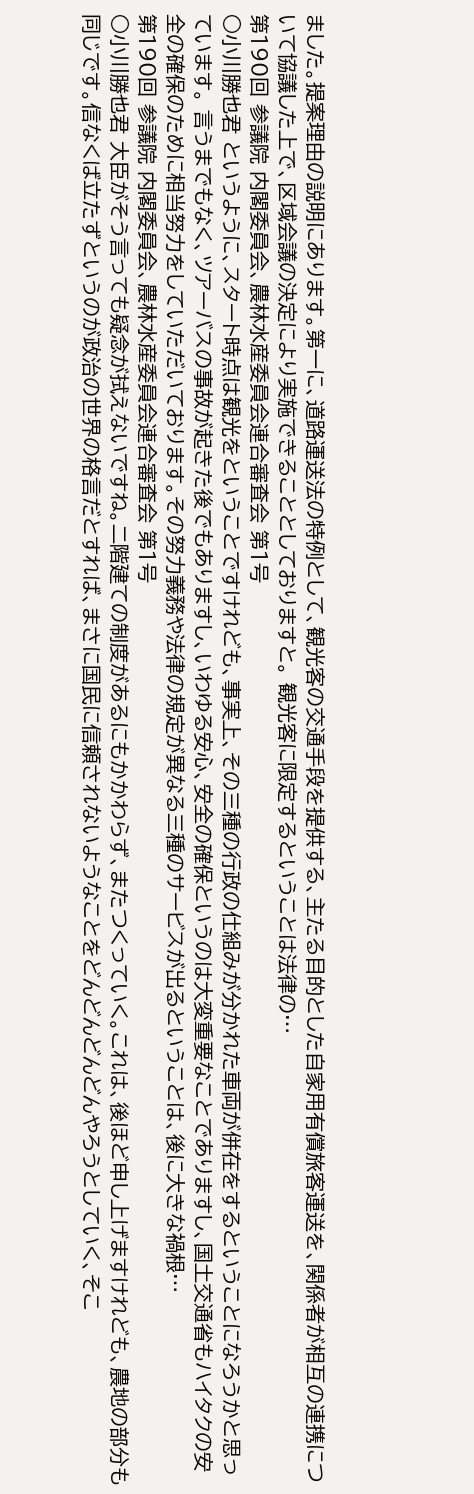ました。提案理由の説明にあります。第一に、道路運送法の特例として、観光客の交通手段を提供する、主たる目的とした自家用有償旅客運送を、関係者が相互の連携について協議した上で、区域会議の決定により実施できることとしておりますと。 観光客に限定するということは法律の…
第190回 参議院 内閣委員会、農林水産委員会連合審査会 第1号
○小川勝也君 というように、スタート時点は観光をということですけれども、事実上、その三種の行政の仕組みが分かれた車両が併在をするということになろうかと思っています。 言うまでもなく、ツアーバスの事故が起きた後でもありますし、いわゆる安心、安全の確保というのは大変重要なことでありますし、国土交通省もハイタクの安全の確保のために相当努力をしていただいております。その努力義務や法律の規定が異なる三種のサービスが出るということは、後に大きな禍根…
第190回 参議院 内閣委員会、農林水産委員会連合審査会 第1号
○小川勝也君 大臣がそう言っても疑念が拭えないですね。二階建ての制度があるにもかかわらず、またつくっていく。これは、後ほど申し上げますけれども、農地の部分も同じです。信なくば立たずというのが政治の世界の格言だとすれば、まさに国民に信頼されないようなことをどんどんどんどんやろうとしていく、そこ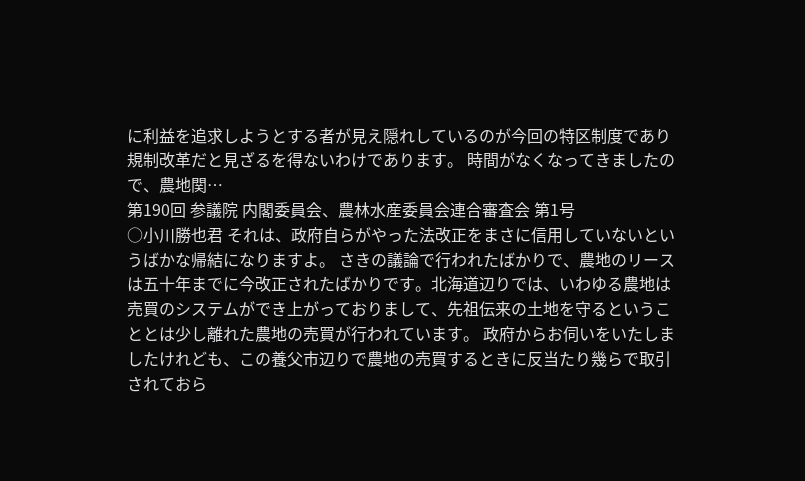に利益を追求しようとする者が見え隠れしているのが今回の特区制度であり規制改革だと見ざるを得ないわけであります。 時間がなくなってきましたので、農地関…
第190回 参議院 内閣委員会、農林水産委員会連合審査会 第1号
○小川勝也君 それは、政府自らがやった法改正をまさに信用していないというばかな帰結になりますよ。 さきの議論で行われたばかりで、農地のリースは五十年までに今改正されたばかりです。北海道辺りでは、いわゆる農地は売買のシステムができ上がっておりまして、先祖伝来の土地を守るということとは少し離れた農地の売買が行われています。 政府からお伺いをいたしましたけれども、この養父市辺りで農地の売買するときに反当たり幾らで取引されておら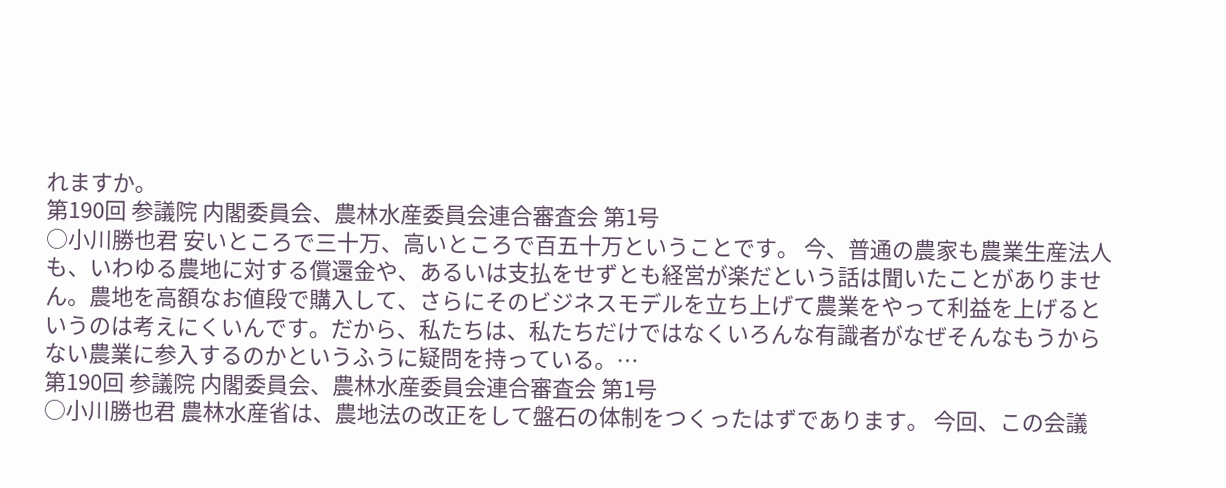れますか。
第190回 参議院 内閣委員会、農林水産委員会連合審査会 第1号
○小川勝也君 安いところで三十万、高いところで百五十万ということです。 今、普通の農家も農業生産法人も、いわゆる農地に対する償還金や、あるいは支払をせずとも経営が楽だという話は聞いたことがありません。農地を高額なお値段で購入して、さらにそのビジネスモデルを立ち上げて農業をやって利益を上げるというのは考えにくいんです。だから、私たちは、私たちだけではなくいろんな有識者がなぜそんなもうからない農業に参入するのかというふうに疑問を持っている。…
第190回 参議院 内閣委員会、農林水産委員会連合審査会 第1号
○小川勝也君 農林水産省は、農地法の改正をして盤石の体制をつくったはずであります。 今回、この会議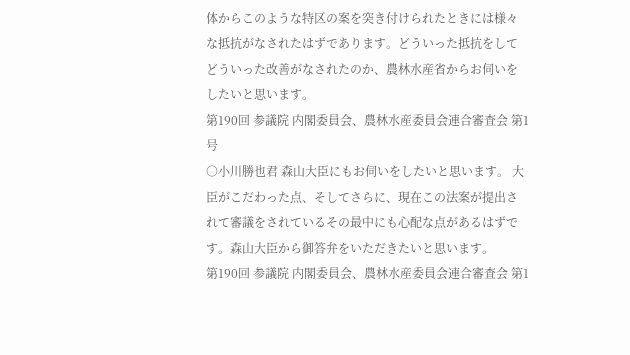体からこのような特区の案を突き付けられたときには様々な抵抗がなされたはずであります。どういった抵抗をしてどういった改善がなされたのか、農林水産省からお伺いをしたいと思います。
第190回 参議院 内閣委員会、農林水産委員会連合審査会 第1号
○小川勝也君 森山大臣にもお伺いをしたいと思います。 大臣がこだわった点、そしてさらに、現在この法案が提出されて審議をされているその最中にも心配な点があるはずです。森山大臣から御答弁をいただきたいと思います。
第190回 参議院 内閣委員会、農林水産委員会連合審査会 第1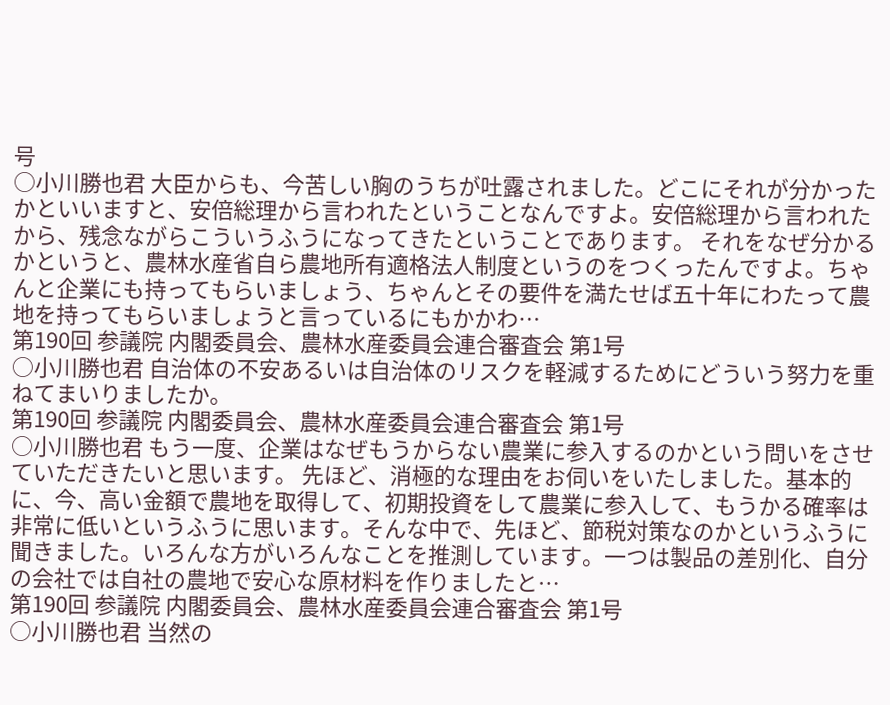号
○小川勝也君 大臣からも、今苦しい胸のうちが吐露されました。どこにそれが分かったかといいますと、安倍総理から言われたということなんですよ。安倍総理から言われたから、残念ながらこういうふうになってきたということであります。 それをなぜ分かるかというと、農林水産省自ら農地所有適格法人制度というのをつくったんですよ。ちゃんと企業にも持ってもらいましょう、ちゃんとその要件を満たせば五十年にわたって農地を持ってもらいましょうと言っているにもかかわ…
第190回 参議院 内閣委員会、農林水産委員会連合審査会 第1号
○小川勝也君 自治体の不安あるいは自治体のリスクを軽減するためにどういう努力を重ねてまいりましたか。
第190回 参議院 内閣委員会、農林水産委員会連合審査会 第1号
○小川勝也君 もう一度、企業はなぜもうからない農業に参入するのかという問いをさせていただきたいと思います。 先ほど、消極的な理由をお伺いをいたしました。基本的に、今、高い金額で農地を取得して、初期投資をして農業に参入して、もうかる確率は非常に低いというふうに思います。そんな中で、先ほど、節税対策なのかというふうに聞きました。いろんな方がいろんなことを推測しています。一つは製品の差別化、自分の会社では自社の農地で安心な原材料を作りましたと…
第190回 参議院 内閣委員会、農林水産委員会連合審査会 第1号
○小川勝也君 当然の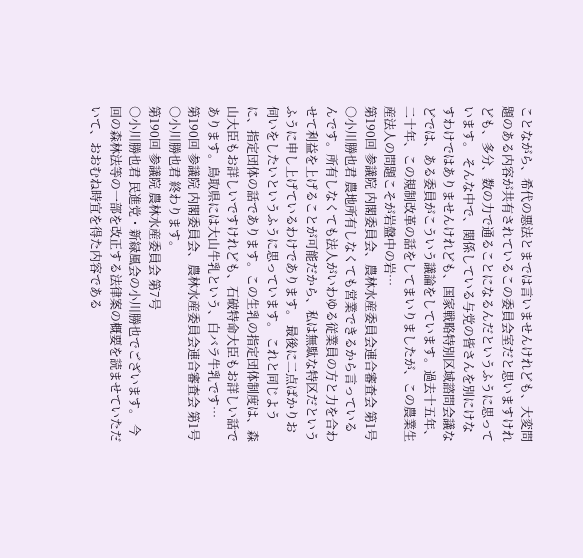ことながら、希代の悪法とまでは言いませんけれども、大変問題のある内容が共有されているこの委員会室だと思いますけれども、多分、数の力で通ることになるんだというふうに思っています。 そんな中で、関係している与党の皆さんを別にけなすわけではありませんけれども、国家戦略特別区域諮問会議などでは、ある委員がこういう議論をしています。過去十五年、二十年、この規制改革の話をしてまいりましたが、この農業生産法人の問題こそが岩盤中の岩…
第190回 参議院 内閣委員会、農林水産委員会連合審査会 第1号
○小川勝也君 農地所有しなくても営業できるから言っているんです。所有しなくても法人がいわゆる従業員の方と力を合わせて利益を上げることが可能だから、私は無駄な特区だというふうに申し上げているわけであります。 最後に二点ばかりお伺いをしたいというふうに思っています。 これと同じように、指定団体の話であります。この生乳の指定団体制度は、森山大臣もお詳しいですけれども、石破特命大臣もお詳しい話であります。鳥取県には大山牛乳という、白バラ牛乳です…
第190回 参議院 内閣委員会、農林水産委員会連合審査会 第1号
○小川勝也君 終わります。
第190回 参議院 農林水産委員会 第7号
○小川勝也君 民進党・新緑風会の小川勝也でございます。 今回の森林法等の一部を改正する法律案の概要を読ませていただいて、おおむね時宜を得た内容である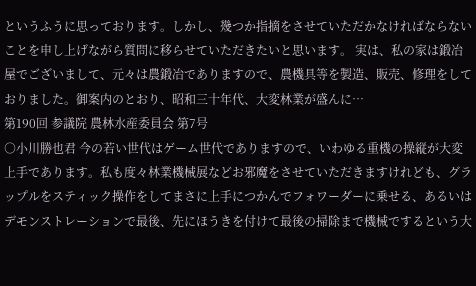というふうに思っております。しかし、幾つか指摘をさせていただかなければならないことを申し上げながら質問に移らせていただきたいと思います。 実は、私の家は鍛冶屋でございまして、元々は農鍛冶でありますので、農機具等を製造、販売、修理をしておりました。御案内のとおり、昭和三十年代、大変林業が盛んに…
第190回 参議院 農林水産委員会 第7号
○小川勝也君 今の若い世代はゲーム世代でありますので、いわゆる重機の操縦が大変上手であります。私も度々林業機械展などお邪魔をさせていただきますけれども、グラップルをスティック操作をしてまさに上手につかんでフォワーダーに乗せる、あるいはデモンストレーションで最後、先にほうきを付けて最後の掃除まで機械でするという大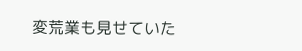変荒業も見せていた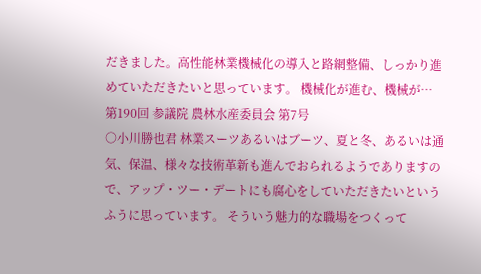だきました。高性能林業機械化の導入と路網整備、しっかり進めていただきたいと思っています。 機械化が進む、機械が…
第190回 参議院 農林水産委員会 第7号
○小川勝也君 林業スーツあるいはブーツ、夏と冬、あるいは通気、保温、様々な技術革新も進んでおられるようでありますので、アップ・ツー・デートにも腐心をしていただきたいというふうに思っています。 そういう魅力的な職場をつくって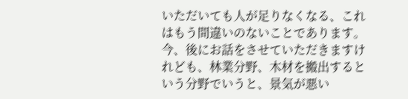いただいても人が足りなくなる、これはもう間違いのないことであります。今、後にお話をさせていただきますけれども、林業分野、木材を搬出するという分野でいうと、景気が悪い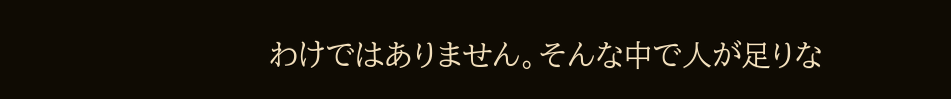わけではありません。そんな中で人が足りな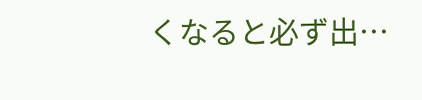くなると必ず出…